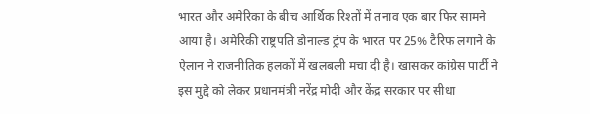भारत और अमेरिका के बीच आर्थिक रिश्तों में तनाव एक बार फिर सामने आया है। अमेरिकी राष्ट्रपति डोनाल्ड ट्रंप के भारत पर 25% टैरिफ लगाने के ऐलान ने राजनीतिक हलकों में खलबली मचा दी है। खासकर कांग्रेस पार्टी ने इस मुद्दे को लेकर प्रधानमंत्री नरेंद्र मोदी और केंद्र सरकार पर सीधा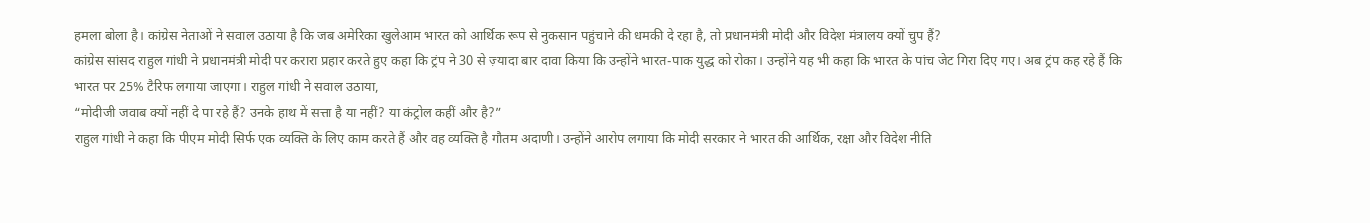हमला बोला है। कांग्रेस नेताओं ने सवाल उठाया है कि जब अमेरिका खुलेआम भारत को आर्थिक रूप से नुकसान पहुंचाने की धमकी दे रहा है, तो प्रधानमंत्री मोदी और विदेश मंत्रालय क्यों चुप हैं?
कांग्रेस सांसद राहुल गांधी ने प्रधानमंत्री मोदी पर करारा प्रहार करते हुए कहा कि ट्रंप ने 30 से ज़्यादा बार दावा किया कि उन्होंने भारत-पाक युद्ध को रोका। उन्होंने यह भी कहा कि भारत के पांच जेट गिरा दिए गए। अब ट्रंप कह रहे हैं कि भारत पर 25% टैरिफ लगाया जाएगा। राहुल गांधी ने सवाल उठाया,
“मोदीजी जवाब क्यों नहीं दे पा रहे हैं? उनके हाथ में सत्ता है या नहीं? या कंट्रोल कहीं और है?”
राहुल गांधी ने कहा कि पीएम मोदी सिर्फ एक व्यक्ति के लिए काम करते हैं और वह व्यक्ति है गौतम अदाणी। उन्होंने आरोप लगाया कि मोदी सरकार ने भारत की आर्थिक, रक्षा और विदेश नीति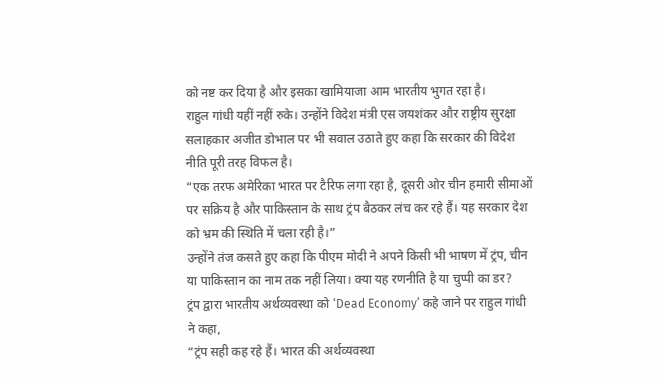को नष्ट कर दिया है और इसका खामियाजा आम भारतीय भुगत रहा है।
राहुल गांधी यहीं नहीं रुके। उन्होंने विदेश मंत्री एस जयशंकर और राष्ट्रीय सुरक्षा सलाहकार अजीत डोभाल पर भी सवाल उठाते हुए कहा कि सरकार की विदेश नीति पूरी तरह विफल है।
“एक तरफ अमेरिका भारत पर टैरिफ लगा रहा है, दूसरी ओर चीन हमारी सीमाओं पर सक्रिय है और पाकिस्तान के साथ ट्रंप बैठकर लंच कर रहे हैं। यह सरकार देश को भ्रम की स्थिति में चला रही है।”
उन्होंने तंज कसते हुए कहा कि पीएम मोदी ने अपने किसी भी भाषण में ट्रंप, चीन या पाकिस्तान का नाम तक नहीं लिया। क्या यह रणनीति है या चुप्पी का डर?
ट्रंप द्वारा भारतीय अर्थव्यवस्था को ‘Dead Economy’ कहे जाने पर राहुल गांधी ने कहा,
“ट्रंप सही कह रहे हैं। भारत की अर्थव्यवस्था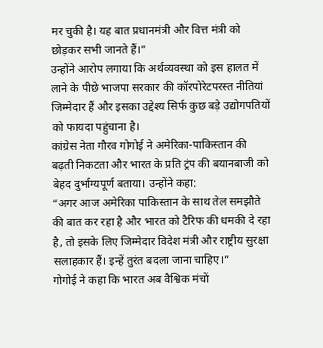मर चुकी है। यह बात प्रधानमंत्री और वित्त मंत्री को छोड़कर सभी जानते हैं।”
उन्होंने आरोप लगाया कि अर्थव्यवस्था को इस हालत में लाने के पीछे भाजपा सरकार की कॉरपोरेटपरस्त नीतियां जिम्मेदार हैं और इसका उद्देश्य सिर्फ कुछ बड़े उद्योगपतियों को फायदा पहुंचाना है।
कांग्रेस नेता गौरव गोगोई ने अमेरिका-पाकिस्तान की बढ़ती निकटता और भारत के प्रति ट्रंप की बयानबाजी को बेहद दुर्भाग्यपूर्ण बताया। उन्होंने कहा:
“अगर आज अमेरिका पाकिस्तान के साथ तेल समझौते की बात कर रहा है और भारत को टैरिफ की धमकी दे रहा है, तो इसके लिए जिम्मेदार विदेश मंत्री और राष्ट्रीय सुरक्षा सलाहकार हैं। इन्हें तुरंत बदला जाना चाहिए।”
गोगोई ने कहा कि भारत अब वैश्विक मंचों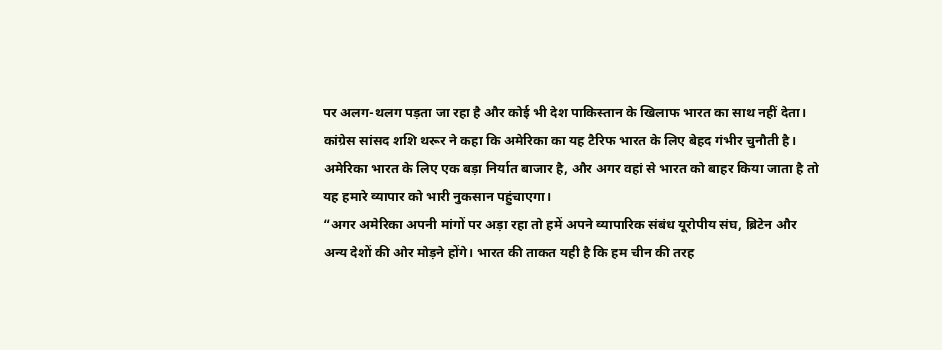पर अलग-थलग पड़ता जा रहा है और कोई भी देश पाकिस्तान के खिलाफ भारत का साथ नहीं देता।
कांग्रेस सांसद शशि थरूर ने कहा कि अमेरिका का यह टैरिफ भारत के लिए बेहद गंभीर चुनौती है। अमेरिका भारत के लिए एक बड़ा निर्यात बाजार है, और अगर वहां से भारत को बाहर किया जाता है तो यह हमारे व्यापार को भारी नुकसान पहुंचाएगा।
“अगर अमेरिका अपनी मांगों पर अड़ा रहा तो हमें अपने व्यापारिक संबंध यूरोपीय संघ, ब्रिटेन और अन्य देशों की ओर मोड़ने होंगे। भारत की ताकत यही है कि हम चीन की तरह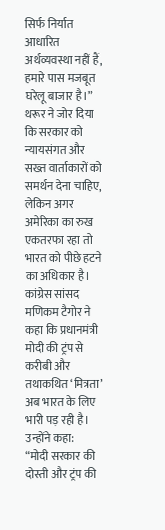सिर्फ निर्यात आधारित अर्थव्यवस्था नहीं हैं, हमारे पास मजबूत घरेलू बाजार है।”
थरूर ने जोर दिया कि सरकार को न्यायसंगत और सख्त वार्ताकारों को समर्थन देना चाहिए, लेकिन अगर अमेरिका का रुख एकतरफा रहा तो भारत को पीछे हटने का अधिकार है।
कांग्रेस सांसद मणिकम टैगोर ने कहा कि प्रधानमंत्री मोदी की ट्रंप से करीबी और तथाकथित ‘मित्रता’ अब भारत के लिए भारी पड़ रही है। उन्होंने कहा:
“मोदी सरकार की दोस्ती और ट्रंप की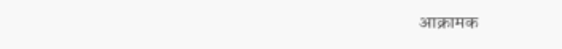आक्रामक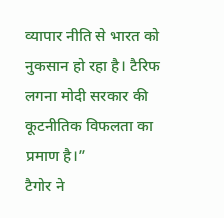व्यापार नीति से भारत को नुकसान हो रहा है। टैरिफ लगना मोदी सरकार की कूटनीतिक विफलता का प्रमाण है।”
टैगोर ने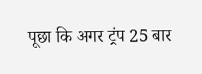पूछा कि अगर ट्रंप 25 बार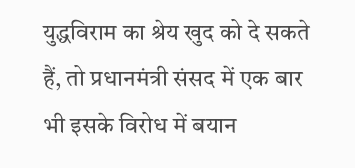युद्धविराम का श्रेय खुद को दे सकते हैं, तो प्रधानमंत्री संसद में एक बार भी इसके विरोध में बयान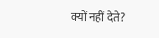क्यों नहीं देते?